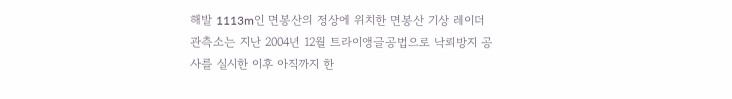해발 1113m인 면봉산의 정상에 위치한 면봉산 기상 레이더 관측소는 지난 2004년 12월 트라이앵글공법으로 낙뢰방지 공사를 실시한 이후 아직까지 한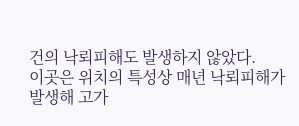건의 낙뢰피해도 발생하지 않았다.
이곳은 위치의 특성상 매년 낙뢰피해가 발생해 고가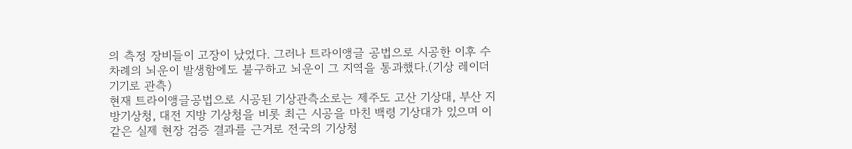의 측정 장비들이 고장이 났었다. 그러나 트라이앵글 공법으로 시공한 이후 수차례의 뇌운이 발생함에도 불구하고 뇌운이 그 지역을 통과했다.(기상 레이더 기기로 관측)
현재 트라이앵글공법으로 시공된 기상관측소로는 제주도 고산 기상대, 부산 지방기상청, 대전 지방 기상청을 비롯 최근 시공을 마친 백령 기상대가 있으며 이 같은 실제 현장 검증 결과를 근거로 전국의 기상청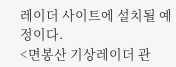레이더 사이트에 설치될 예정이다.
<면봉산 기상레이더 관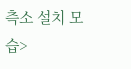측소 설치 모습>